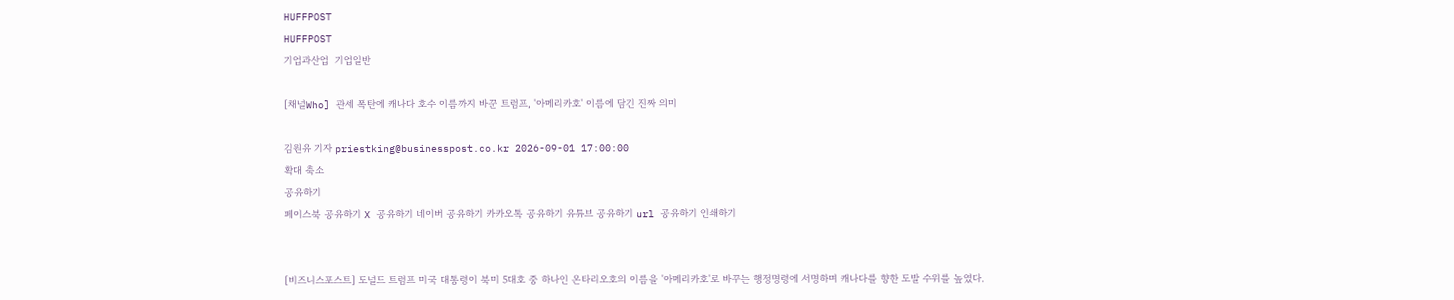HUFFPOST
HUFFPOST
기업과산업  기업일반

[채널Who] 관세 폭탄에 캐나다 호수 이름까지 바꾼 트럼프, '아메리카호' 이름에 담긴 진짜 의미

김원유 기자 priestking@businesspost.co.kr 2026-09-01 17:00:00
확대 축소
공유하기
페이스북 공유하기 X 공유하기 네이버 공유하기 카카오톡 공유하기 유튜브 공유하기 url 공유하기 인쇄하기


[비즈니스포스트] 도널드 트럼프 미국 대통령이 북미 5대호 중 하나인 온타리오호의 이름을 '아메리카호'로 바꾸는 행정명령에 서명하며 캐나다를 향한 도발 수위를 높였다.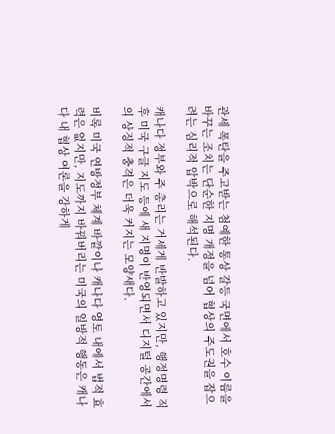관세 폭탄을 주고받는 첨예한 통상 갈등 국면에서 호수 이름을 바꾸는 조치는 단순한 지명 개정을 넘어 협상의 주도권을 잡으려는 심리적 압박으로 해석된다.

캐나다 정부와 주 총리는 거세게 반발하고 있지만, 행정명령 직후 미국 구글 지도 등에 새 지명이 반영되면서 디지털 공간에서의 상징적 충격은 더욱 커지는 모양새다.

비록 미국 연방정부 체계 바깥이나 캐나다 영토 내에서 법적 효력은 없지만, 지도까지 바꿔버리는 미국의 일방적 행동은 캐나다 내 협상 여론을 강하게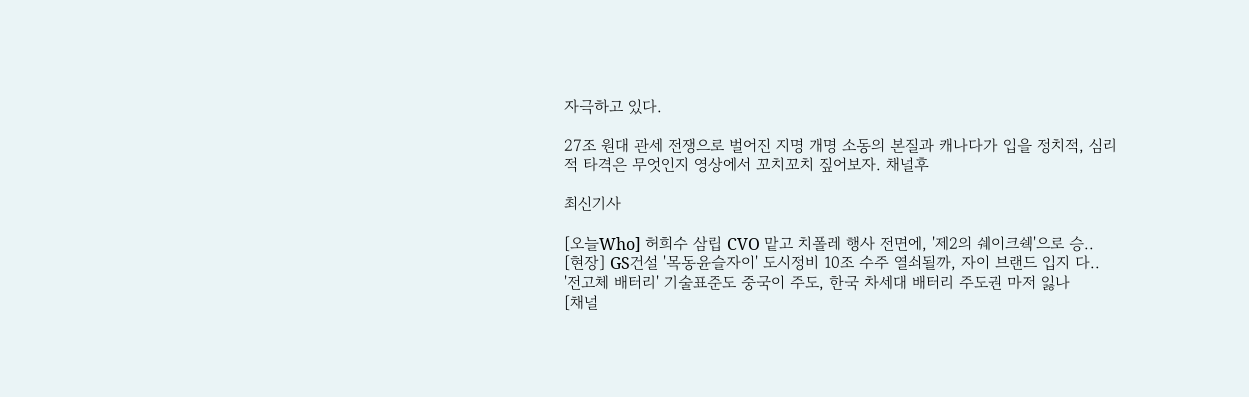자극하고 있다.

27조 원대 관세 전쟁으로 벌어진 지명 개명 소동의 본질과 캐나다가 입을 정치적, 심리적 타격은 무엇인지 영상에서 꼬치꼬치 짚어보자. 채널후

최신기사

[오늘Who] 허희수 삼립 CVO 맡고 치폴레 행사 전면에, '제2의 쉐이크쉑'으로 승..
[현장] GS건설 '목동윤슬자이' 도시정비 10조 수주 열쇠될까, 자이 브랜드 입지 다..
'전고체 배터리' 기술표준도 중국이 주도, 한국 차세대 배터리 주도권 마저 잃나
[채널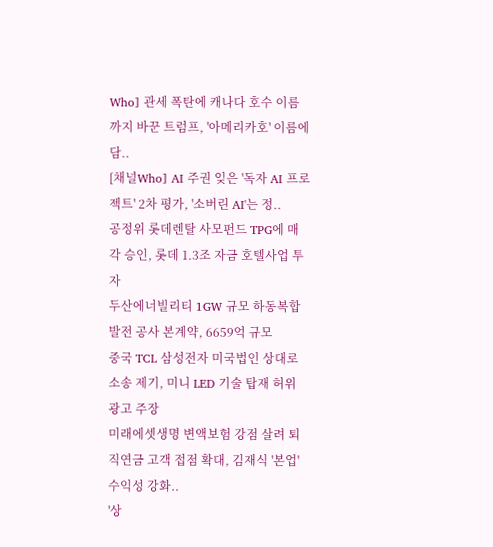Who] 관세 폭탄에 캐나다 호수 이름까지 바꾼 트럼프, '아메리카호' 이름에 담..
[채널Who] AI 주권 잊은 '독자 AI 프로젝트' 2차 평가, '소버린 AI'는 정..
공정위 롯데렌탈 사모펀드 TPG에 매각 승인, 롯데 1.3조 자금 호텔사업 투자
두산에너빌리티 1GW 규모 하동복합 발전 공사 본계약, 6659억 규모
중국 TCL 삼성전자 미국법인 상대로 소송 제기, 미니 LED 기술 탑재 허위 광고 주장
미래에셋생명 변액보험 강점 살려 퇴직연금 고객 접점 확대, 김재식 '본업' 수익성 강화..
'상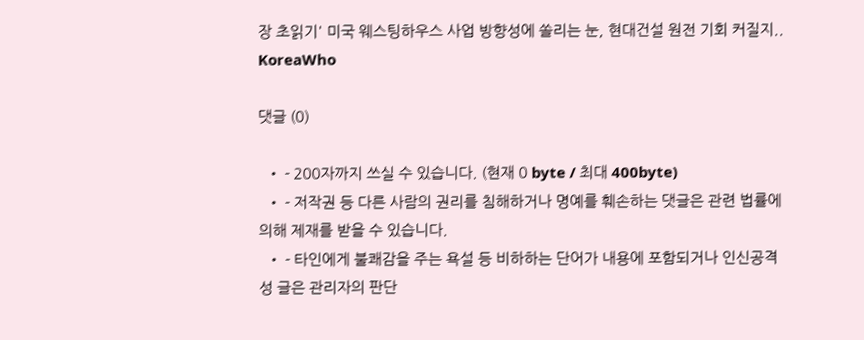장 초읽기' 미국 웨스팅하우스 사업 방향성에 쏠리는 눈, 현대건설 원전 기회 커질지..
KoreaWho

댓글 (0)

  • - 200자까지 쓰실 수 있습니다. (현재 0 byte / 최대 400byte)
  • - 저작권 등 다른 사람의 권리를 침해하거나 명예를 훼손하는 댓글은 관련 법률에 의해 제재를 받을 수 있습니다.
  • - 타인에게 불쾌감을 주는 욕설 등 비하하는 단어가 내용에 포함되거나 인신공격성 글은 관리자의 판단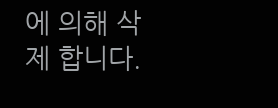에 의해 삭제 합니다.